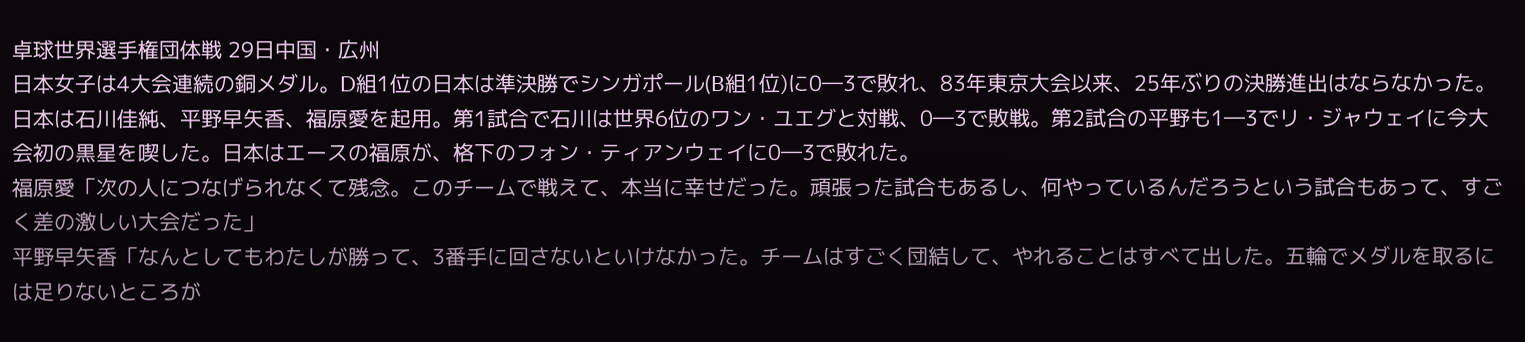卓球世界選手権団体戦 29日中国・広州
日本女子は4大会連続の銅メダル。D組1位の日本は準決勝でシンガポール(B組1位)に0―3で敗れ、83年東京大会以来、25年ぶりの決勝進出はならなかった。日本は石川佳純、平野早矢香、福原愛を起用。第1試合で石川は世界6位のワン・ユエグと対戦、0―3で敗戦。第2試合の平野も1―3でリ・ジャウェイに今大会初の黒星を喫した。日本はエースの福原が、格下のフォン・ティアンウェイに0―3で敗れた。
福原愛「次の人につなげられなくて残念。このチームで戦えて、本当に幸せだった。頑張った試合もあるし、何やっているんだろうという試合もあって、すごく差の激しい大会だった」
平野早矢香「なんとしてもわたしが勝って、3番手に回さないといけなかった。チームはすごく団結して、やれることはすべて出した。五輪でメダルを取るには足りないところが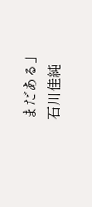まだある」
石川佳純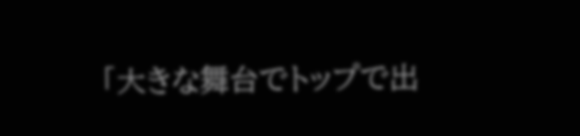「大きな舞台でトップで出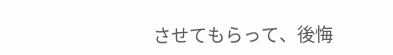させてもらって、後悔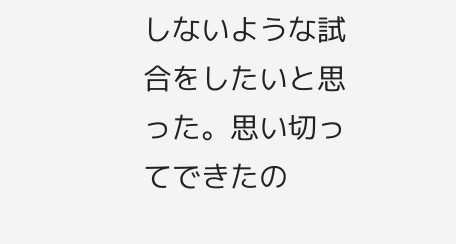しないような試合をしたいと思った。思い切ってできたの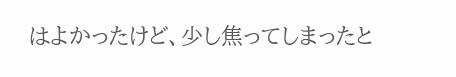はよかったけど、少し焦ってしまったと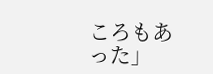ころもあった」